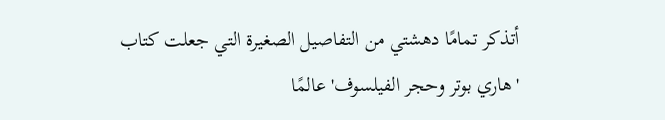أتذكر تمامًا دهشتي من التفاصيل الصغيرة التي جعلت كتاب 'هاري بوتر وحجر الفيلسوف' عالمًا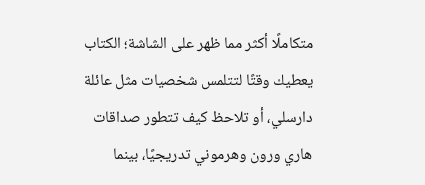متكاملًا أكثر مما ظهر على الشاشة؛ الكتاب يعطيك وقتًا لتتلمس شخصيات مثل عائلة دارسلي، أو تلاحظ كيف تتطور صداقات هاري ورون وهرموني تدريجيًا، بينما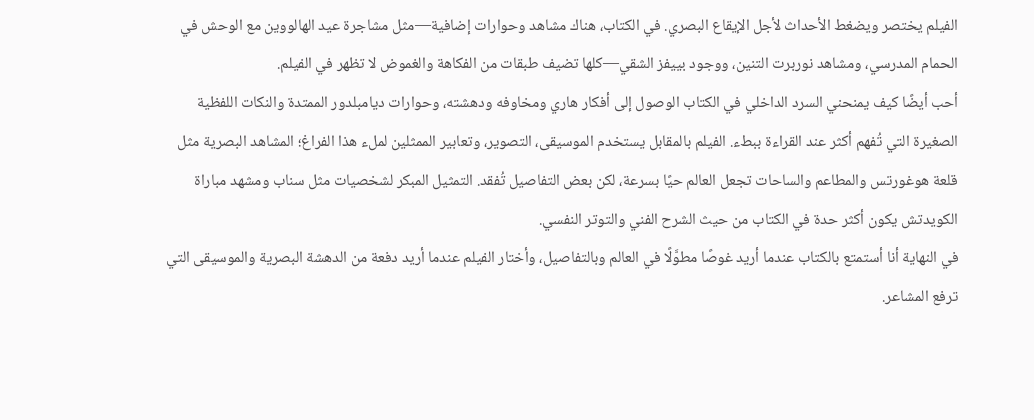الفيلم يختصر ويضغط الأحداث لأجل الإيقاع البصري. في الكتاب، هناك مشاهد وحوارات إضافية—مثل مشاجرة عيد الهالووين مع الوحش في الحمام المدرسي، ومشاهد نوربرت التنين، ووجود بييفز الشقي—كلها تضيف طبقات من الفكاهة والغموض لا تظهر في الفيلم.
أحب أيضًا كيف يمنحني السرد الداخلي في الكتاب الوصول إلى أفكار هاري ومخاوفه ودهشته، وحوارات ديامبلدور الممتدة والنكات اللفظية الصغيرة التي تُفهم أكثر عند القراءة ببطء. الفيلم بالمقابل يستخدم الموسيقى، التصوير، وتعابير الممثلين لملء هذا الفراغ؛ المشاهد البصرية مثل قلعة هوغورتس والمطاعم والساحات تجعل العالم حيًا بسرعة، لكن بعض التفاصيل تُفقد. التمثيل المبكر لشخصيات مثل سناب ومشهد مباراة الكويدتش يكون أكثر حدة في الكتاب من حيث الشرح الفني والتوتر النفسي.
في النهاية أنا أستمتع بالكتاب عندما أريد غوصًا مطوَّلًا في العالم وبالتفاصيل، وأختار الفيلم عندما أريد دفعة من الدهشة البصرية والموسيقى التي ترفع المشاعر.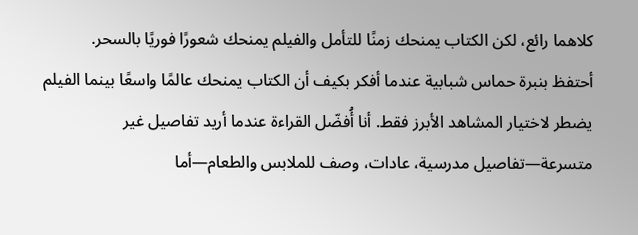كلاهما رائع، لكن الكتاب يمنحك زمنًا للتأمل والفيلم يمنحك شعورًا فوريًا بالسحر.
أحتفظ بنبرة حماس شبابية عندما أفكر بكيف أن الكتاب يمنحك عالمًا واسعًا بينما الفيلم يضطر لاختيار المشاهد الأبرز فقط. أنا أُفضّل القراءة عندما أريد تفاصيل غير متسرعة—تفاصيل مدرسية، عادات، وصف للملابس والطعام—أما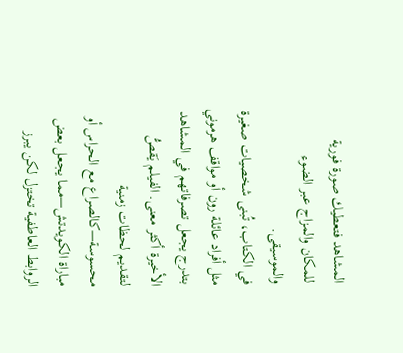المشاهد فتعطيك صورة فورية للمكان والمزاج عبر الضوء والموسيقى.
في الكتاب، تُبنى شخصيات صغيرة مثل أفراد عائلة رون أو مواقف هرموني بتدرج يجعل تصرفاتهم في المشاهد الأخيرة أكثر معنى. الفيلم يَقصُّ لتقديم لحظات زمنية محسوسة—كالصراع مع الحراس أو مباراة الكويدتش—مما يجعل بعض الروابط العاطفية تختزل لكن يبرز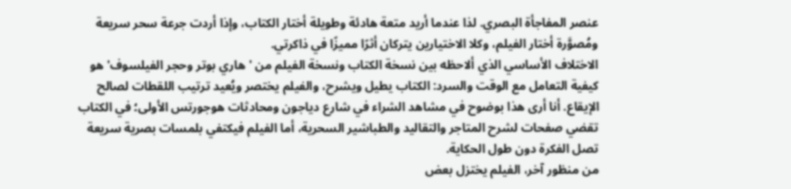عنصر المفاجأة البصري. لذا عندما أريد متعة هادئة وطويلة أختار الكتاب، وإذا أردت جرعة سحر سريعة ومُصوَّرة أختار الفيلم، وكلا الاختيارين يتركان أثرًا مميزًا في ذاكرتي.
الاختلاف الأساسي الذي ألاحظه بين نسخة الكتاب ونسخة الفيلم من 'هاري بوتر وحجر الفيلسوف' هو كيفية التعامل مع الوقت والسرد: الكتاب يطيل ويشرح، والفيلم يختصر ويُعيد ترتيب اللقطات لصالح الإيقاع. أنا أرى هذا بوضوح في مشاهد الشراء في شارع دياجون ومحادثات هوجورتس الأولى؛ في الكتاب تقضي صفحات لشرح المتاجر والتقاليد والطباشير السحرية، أما الفيلم فيكتفي بلمسات بصرية سريعة تصل الفكرة دون طول الحكاية.
من منظور آخر، الفيلم يختزل بعض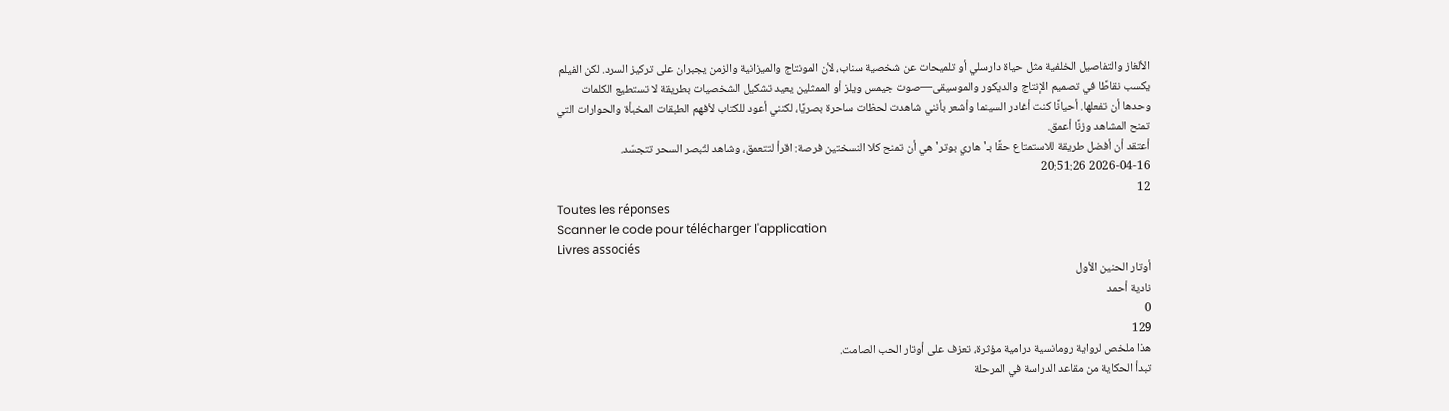الألغاز والتفاصيل الخلفية مثل حياة دارسلي أو تلميحات عن شخصية سناب، لأن المونتاج والميزانية والزمن يجبران على تركيز السرد. لكن الفيلم يكسب نقاطًا في تصميم الإنتاج والديكور والموسيقى—صوت جيمس ويلز أو الممثلين يعيد تشكيل الشخصيات بطريقة لا تستطيع الكلمات وحدها أن تفعلها. أحيانًا كنت أغادر السينما وأشعر بأنني شاهدت لحظات ساحرة بصريًا، لكنني أعود للكتاب لأفهم الطبقات المخبأة والحوارات التي تمنح المشاهد وزنًا أعمق.
أعتقد أن أفضل طريقة للاستمتاع حقًا بـ'هاري بوتر' هي أن تمنح كلا النسختين فرصة: اقرأ لتتعمق، وشاهد لتُبصر السحر تتجسّد.
2026-04-16 20:51:26
12
Toutes les réponses
Scanner le code pour télécharger l'application
Livres associés
أوتار الحنين الأول
نادية أحمد
0
129
هذا ملخص لرواية رومانسية درامية مؤثرة، تعزف على أوتار الحب الصامت.
تبدأ الحكاية من مقاعد الدراسة في المرحلة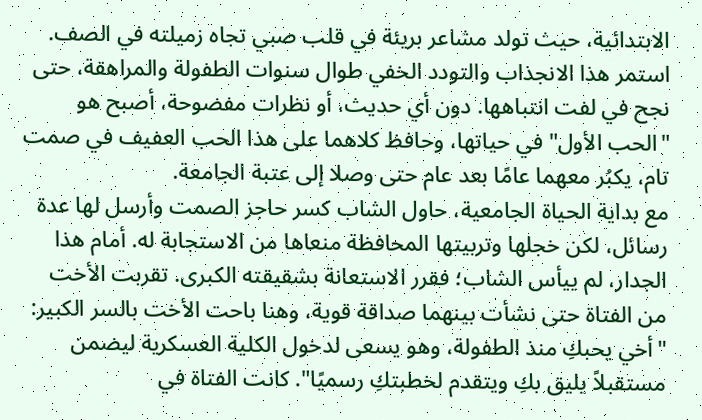الابتدائية، حيث تولد مشاعر بريئة في قلب صبي تجاه زميلته في الصف. استمر هذا الانجذاب والتودد الخفي طوال سنوات الطفولة والمراهقة، حتى نجح في لفت انتباهها. دون أي حديث، أو نظرات مفضوحة، أصبح هو "الحب الأول" في حياتها، وحافظ كلاهما على هذا الحب العفيف في صمت تام، يكبُر معهما عامًا بعد عام حتى وصلا إلى عتبة الجامعة.
مع بداية الحياة الجامعية، حاول الشاب كسر حاجز الصمت وأرسل لها عدة رسائل، لكن خجلها وتربيتها المحافظة منعاها من الاستجابة له. أمام هذا الجدار، لم ييأس الشاب؛ فقرر الاستعانة بشقيقته الكبرى. تقربت الأخت من الفتاة حتى نشأت بينهما صداقة قوية، وهنا باحت الأخت بالسر الكبير: "أخي يحبكِ منذ الطفولة، وهو يسعى لدخول الكلية العسكرية ليضمن مستقبلاً يليق بكِ ويتقدم لخطبتكِ رسميًا". كانت الفتاة في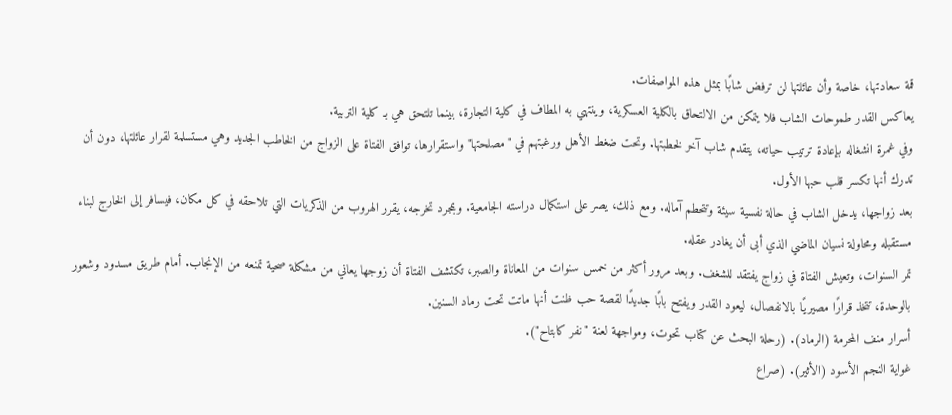قمة سعادتها، خاصة وأن عائلتها لن ترفض شابًا بمثل هذه المواصفات.
يعاكس القدر طموحات الشاب فلا يتمكن من الالتحاق بالكلية العسكرية، وينتهي به المطاف في كلية التجارة، بينما تلتحق هي بـ كلية التربية.
وفي غمرة انشغاله بإعادة ترتيب حياته، يتقدم شاب آخر لخطبتها. وتحت ضغط الأهل ورغبتهم في "مصلحتها" واستقرارها، توافق الفتاة على الزواج من الخاطب الجديد وهي مستسلمة لقرار عائلتها، دون أن تدرك أنها تكسر قلب حبها الأول.
بعد زواجها، يدخل الشاب في حالة نفسية سيئة وتتحطم آماله. ومع ذلك، يصر على استكمال دراسته الجامعية. وبمجرد تخرجه، يقرر الهروب من الذكريات التي تلاحقه في كل مكان، فيسافر إلى الخارج لبناء مستقبله ومحاولة نسيان الماضي الذي أبى أن يغادر عقله.
تمر السنوات، وتعيش الفتاة في زواج يفتقد للشغف. وبعد مرور أكثر من خمس سنوات من المعاناة والصبر، تكتشف الفتاة أن زوجها يعاني من مشكلة صحية تمنعه من الإنجاب. أمام طريق مسدود وشعور بالوحدة، تتخذ قرارًا مصيريًا بالانفصال، ليعود القدر ويفتح بابًا جديدًا لقصة حب ظنت أنها ماتت تحت رماد السنين.
أسرار منف المحرمة (الرماد). (رحلة البحث عن كتاب تحوت، ومواجهة لعنة "نفر كابتاح").
غواية النجم الأسود (الأثير). (صراع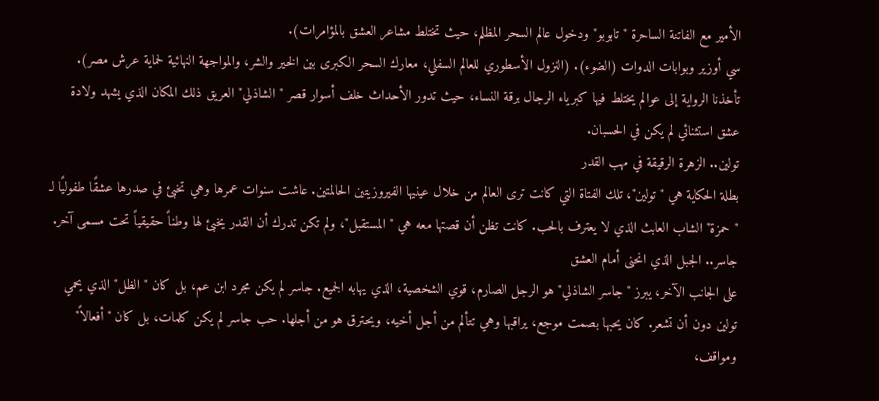الأمير مع الفاتنة الساحرة "تابوبو" ودخول عالم السحر المظلم، حيث تختلط مشاعر العشق بالمؤامرات).
سي أوزير وبوابات الدوات (الضوء). (النزول الأسطوري للعالم السفلي، معارك السحر الكبرى بين الخير والشر، والمواجهة النهائية لحماية عرش مصر).
تأخذنا الرواية إلى عوالم يختلط فيها كبرياء الرجال برقة النساء، حيث تدور الأحداث خلف أسوار قصر "الشاذلي" العريق ذلك المكان الذي يشهد ولادة عشق استثنائي لم يكن في الحسبان.
تولين.. الزهرة الرقيقة في مهب القدر
بطلة الحكاية هي "تولين"، تلك الفتاة التي كانت ترى العالم من خلال عينيها الفيروزيتين الحالمتين. عاشت سنوات عمرها وهي تخبئ في صدرها عشقًا طفوليًا لـ "حمزة" الشاب العابث الذي لا يعترف بالحب. كانت تظن أن قصتها معه هي "المستقبل"، ولم تكن تدرك أن القدر يخبئ لها وطناً حقيقياً تحت مسمى آخر.
جاسر.. الجبل الذي انحنى أمام العشق
على الجانب الآخر، يبرز "جاسر الشاذلي" هو الرجل الصارم، قوي الشخصية، الذي يهابه الجميع. جاسر لم يكن مجرد ابن عم، بل كان "الظل" الذي يحمي تولين دون أن تشعر. كان يحبها بصمت موجع، يراقبها وهي تتألم من أجل أخيه، ويحترق هو من أجلها. حب جاسر لم يكن كلمات، بل كان "أفعالاً" ومواقف،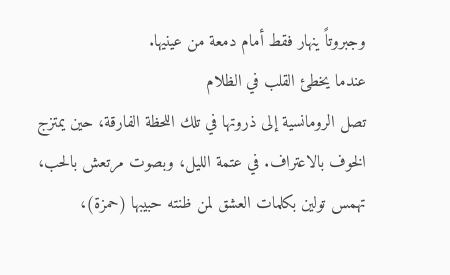وجبروتاً ينهار فقط أمام دمعة من عينيها.
عندما يخطئ القلب في الظلام
تصل الرومانسية إلى ذروتها في تلك اللحظة الفارقة، حين يمتزج الخوف بالاعتراف. في عتمة الليل، وبصوت مرتعش بالحب، تهمس تولين بكلمات العشق لمن ظنته حبيبها (حمزة)،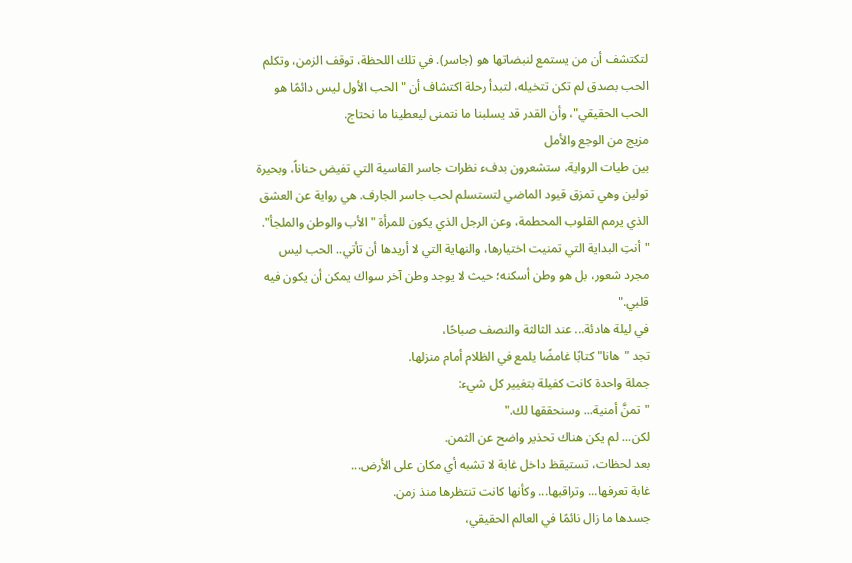لتكتشف أن من يستمع لنبضاتها هو (جاسر). في تلك اللحظة، توقف الزمن، وتكلم الحب بصدق لم تكن تتخيله، لتبدأ رحلة اكتشاف أن "الحب الأول ليس دائمًا هو الحب الحقيقي"، وأن القدر قد يسلبنا ما نتمنى ليعطينا ما نحتاج.
مزيج من الوجع والأمل
بين طيات الرواية، ستشعرون بدفء نظرات جاسر القاسية التي تفيض حناناً، وبحيرة تولين وهي تمزق قيود الماضي لتستسلم لحب جاسر الجارف. هي رواية عن العشق الذي يرمم القلوب المحطمة، وعن الرجل الذي يكون للمرأة "الأب والوطن والملجأ".
"أنتِ البداية التي تمنيت اختيارها، والنهاية التي لا أريدها أن تأتي.. الحب ليس مجرد شعور، بل هو وطن أسكنه؛ حيث لا يوجد وطن آخر سواك يمكن أن يكون فيه قلبي."
في ليلة هادئة... عند الثالثة والنصف صباحًا،
تجد "هانا" كتابًا غامضًا يلمع في الظلام أمام منزلها.
جملة واحدة كانت كفيلة بتغيير كل شيء:
"تمنَّ أمنية... وسنحققها لك."
لكن... لم يكن هناك تحذير واضح عن الثمن.
بعد لحظات، تستيقظ داخل غابة لا تشبه أي مكان على الأرض...
غابة تعرفها... وتراقبها... وكأنها كانت تنتظرها منذ زمن.
جسدها ما زال نائمًا في العالم الحقيقي،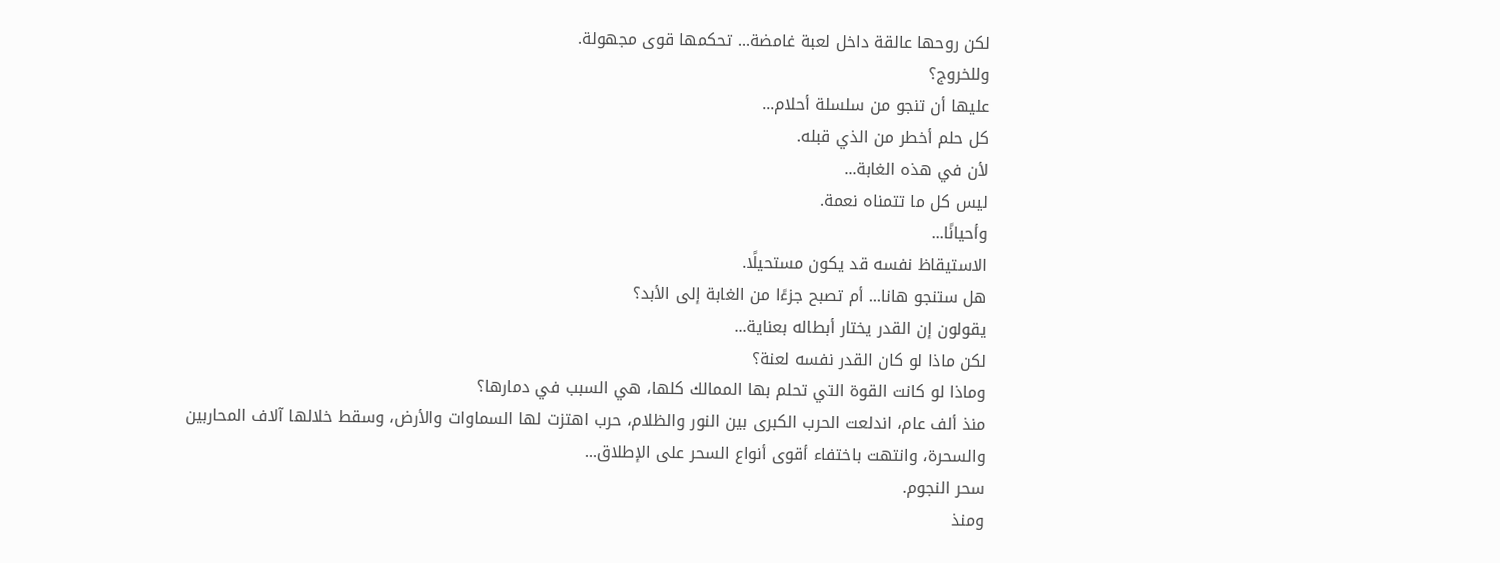لكن روحها عالقة داخل لعبة غامضة... تحكمها قوى مجهولة.
وللخروج؟
عليها أن تنجو من سلسلة أحلام...
كل حلم أخطر من الذي قبله.
لأن في هذه الغابة...
ليس كل ما تتمناه نعمة.
وأحيانًا...
الاستيقاظ نفسه قد يكون مستحيلًا.
هل ستنجو هانا... أم تصبح جزءًا من الغابة إلى الأبد؟
يقولون إن القدر يختار أبطاله بعناية...
لكن ماذا لو كان القدر نفسه لعنة؟
وماذا لو كانت القوة التي تحلم بها الممالك كلها، هي السبب في دمارها؟
منذ ألف عام، اندلعت الحرب الكبرى بين النور والظلام، حرب اهتزت لها السماوات والأرض، وسقط خلالها آلاف المحاربين والسحرة، وانتهت باختفاء أقوى أنواع السحر على الإطلاق...
سحر النجوم.
ومنذ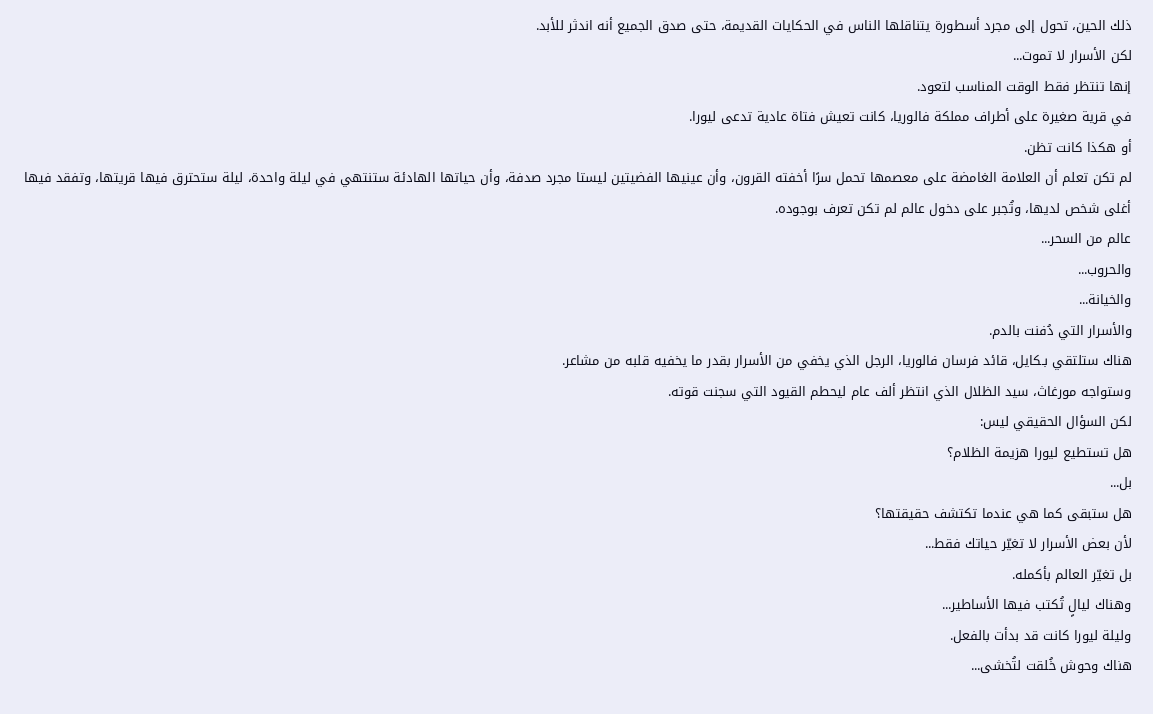ذلك الحين، تحول إلى مجرد أسطورة يتناقلها الناس في الحكايات القديمة، حتى صدق الجميع أنه اندثر للأبد.
لكن الأسرار لا تموت...
إنها تنتظر فقط الوقت المناسب لتعود.
في قرية صغيرة على أطراف مملكة فالوريا، كانت تعيش فتاة عادية تدعى ليورا.
أو هكذا كانت تظن.
لم تكن تعلم أن العلامة الغامضة على معصمها تحمل سرًا أخفته القرون، وأن عينيها الفضيتين ليستا مجرد صدفة، وأن حياتها الهادئة ستنتهي في ليلة واحدة، ليلة ستحترق فيها قريتها، وتفقد فيها أغلى شخص لديها، وتُجبر على دخول عالم لم تكن تعرف بوجوده.
عالم من السحر...
والحروب...
والخيانة...
والأسرار التي دُفنت بالدم.
هناك ستلتقي بـكايل، قائد فرسان فالوريا، الرجل الذي يخفي من الأسرار بقدر ما يخفيه قلبه من مشاعر.
وستواجه مورغاث، سيد الظلال الذي انتظر ألف عام ليحطم القيود التي سجنت قوته.
لكن السؤال الحقيقي ليس:
هل تستطيع ليورا هزيمة الظلام؟
بل...
هل ستبقى كما هي عندما تكتشف حقيقتها؟
لأن بعض الأسرار لا تغيّر حياتك فقط...
بل تغيّر العالم بأكمله.
وهناك ليالٍ تُكتب فيها الأساطير...
وليلة ليورا كانت قد بدأت بالفعل.
هناك وحوش خُلقت لتُخشى...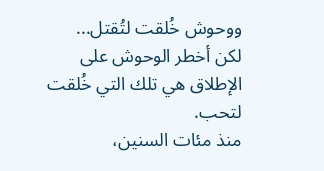ووحوش خُلقت لتُقتل...
لكن أخطر الوحوش على الإطلاق هي تلك التي خُلقت لتحب.
منذ مئات السنين،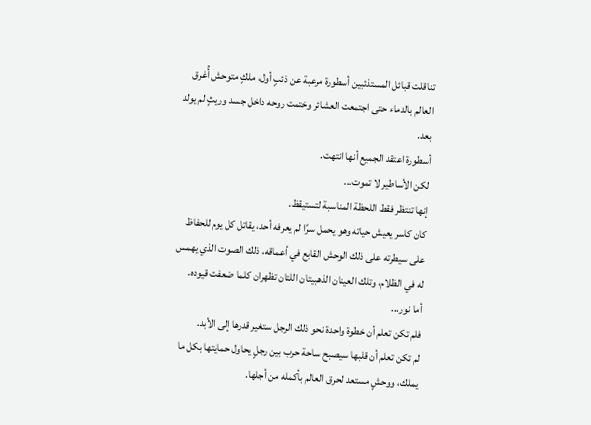تناقلت قبائل المستذئبين أسطورة مرعبة عن ذئبٍ أول، ملكٍ متوحش أُغرق العالم بالدماء حتى اجتمعت العشائر وختمت روحه داخل جسد وريثٍ لم يولد بعد.
أسطورة اعتقد الجميع أنها انتهت.
لكن الأساطير لا تموت...
إنها تنتظر فقط اللحظة المناسبة لتستيقظ.
كان كاسر يعيش حياته وهو يحمل سرًا لم يعرفه أحد، يقاتل كل يوم للحفاظ على سيطرته على ذلك الوحش القابع في أعماقه، ذلك الصوت الذي يهمس له في الظلام، وتلك العينان الذهبيتان اللتان تظهران كلما ضعفت قيوده.
أما نور...
فلم تكن تعلم أن خطوة واحدة نحو ذلك الرجل ستغير قدرها إلى الأبد.
لم تكن تعلم أن قلبها سيصبح ساحة حرب بين رجلٍ يحاول حمايتها بكل ما يملك، ووحشٍ مستعد لحرق العالم بأكمله من أجلها.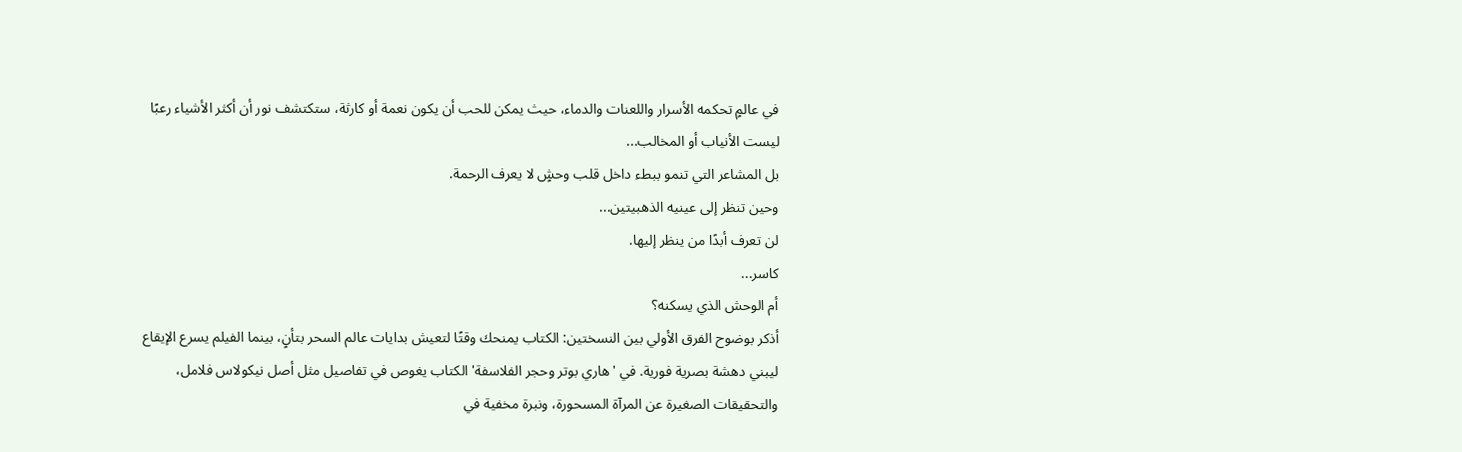في عالمٍ تحكمه الأسرار واللعنات والدماء، حيث يمكن للحب أن يكون نعمة أو كارثة، ستكتشف نور أن أكثر الأشياء رعبًا ليست الأنياب أو المخالب...
بل المشاعر التي تنمو ببطء داخل قلب وحشٍ لا يعرف الرحمة.
وحين تنظر إلى عينيه الذهبيتين...
لن تعرف أبدًا من ينظر إليها.
كاسر...
أم الوحش الذي يسكنه؟
أذكر بوضوح الفرق الأولي بين النسختين: الكتاب يمنحك وقتًا لتعيش بدايات عالم السحر بتأنٍ، بينما الفيلم يسرع الإيقاع ليبني دهشة بصرية فورية. في 'هاري بوتر وحجر الفلاسفة' الكتاب يغوص في تفاصيل مثل أصل نيكولاس فلامل، والتحقيقات الصغيرة عن المرآة المسحورة، ونبرة مخفية في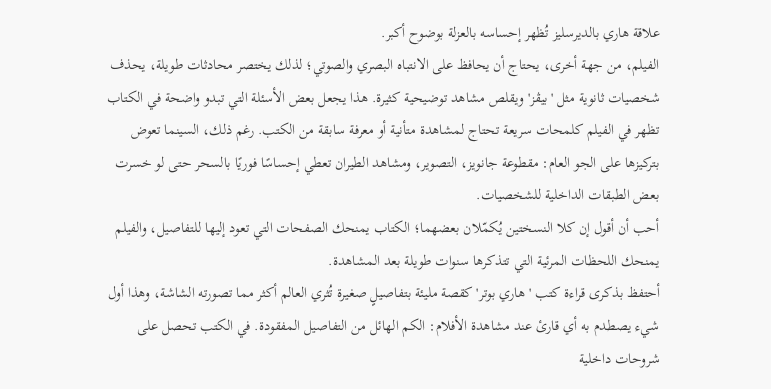علاقة هاري بالديرسليز تُظهر إحساسه بالعزلة بوضوح أكبر.
الفيلم، من جهة أخرى، يحتاج أن يحافظ على الانتباه البصري والصوتي؛ لذلك يختصر محادثات طويلة، يحذف شخصيات ثانوية مثل 'بيڤز' ويقلص مشاهد توضيحية كثيرة. هذا يجعل بعض الأسئلة التي تبدو واضحة في الكتاب تظهر في الفيلم كلمحات سريعة تحتاج لمشاهدة متأنية أو معرفة سابقة من الكتب. رغم ذلك، السينما تعوض بتركيزها على الجو العام: مقطوعة جانويز، التصوير، ومشاهد الطيران تعطي إحساسًا فوريًا بالسحر حتى لو خسرت بعض الطبقات الداخلية للشخصيات.
أحب أن أقول إن كلا النسختين يُكمّلان بعضهما؛ الكتاب يمنحك الصفحات التي تعود إليها للتفاصيل، والفيلم يمنحك اللحظات المرئية التي تتذكرها سنوات طويلة بعد المشاهدة.
أحتفظ بذكرى قراءة كتب 'هاري بوتر' كقصة مليئة بتفاصيلٍ صغيرة تُثري العالم أكثر مما تصورته الشاشة، وهذا أول شيء يصطدم به أي قارئ عند مشاهدة الأفلام: الكم الهائل من التفاصيل المفقودة. في الكتب تحصل على شروحات داخلية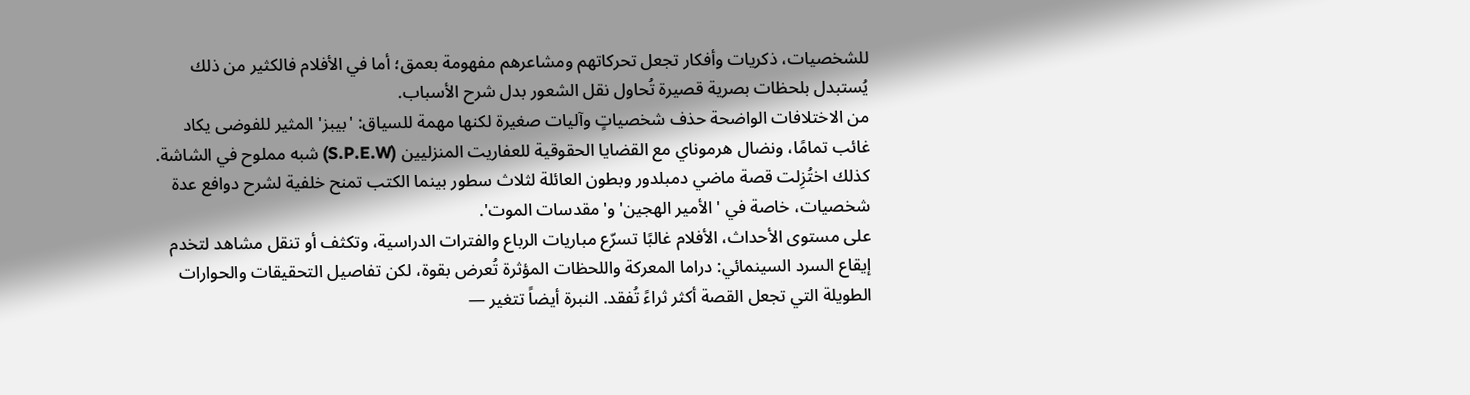للشخصيات، ذكريات وأفكار تجعل تحركاتهم ومشاعرهم مفهومة بعمق؛ أما في الأفلام فالكثير من ذلك يُستبدل بلحظات بصرية قصيرة تُحاول نقل الشعور بدل شرح الأسباب.
من الاختلافات الواضحة حذف شخصياتٍ وآليات صغيرة لكنها مهمة للسياق: 'بيبز' المثير للفوضى يكاد غائب تمامًا، ونضال هرموناي مع القضايا الحقوقية للعفاريت المنزليين (S.P.E.W) شبه مملوح في الشاشة. كذلك اختُزِلت قصة ماضي دمبلدور وبطون العائلة لثلاث سطور بينما الكتب تمنح خلفية لشرح دوافع عدة شخصيات، خاصة في 'الأمير الهجين' و'مقدسات الموت'.
على مستوى الأحداث، الأفلام غالبًا تسرّع مباريات الرباع والفترات الدراسية، وتكثف أو تنقل مشاهد لتخدم إيقاع السرد السينمائي: دراما المعركة واللحظات المؤثرة تُعرض بقوة، لكن تفاصيل التحقيقات والحوارات الطويلة التي تجعل القصة أكثر ثراءً تُفقد. النبرة أيضاً تتغير —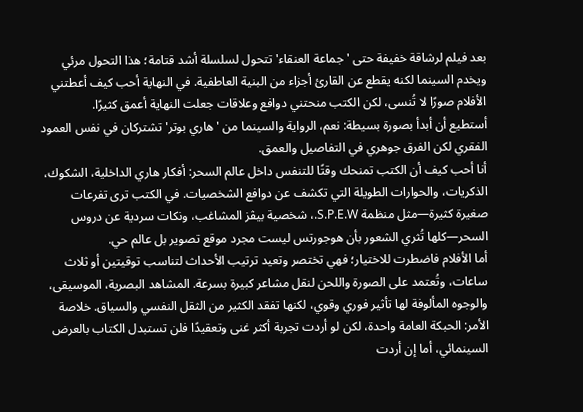بعد فيلم لرشاقة خفيفة حتى 'جماعة العنقاء' تتحول لسلسلة أشد قتامة؛ هذا التحول مرئي ويخدم السينما لكنه يقطع عن القارئ أجزاء من البنية العاطفية. في النهاية أحب كيف أعطتني الأفلام صورًا لا تُنسى، لكن الكتب منحتني دوافع وعلاقات جعلت النهاية أعمق كثيرًا.
أستطيع أن أبدأ بصورة بسيطة: نعم، الرواية والسينما من 'هاري بوتر' تشتركان في نفس العمود الفقري لكن الفرق جوهري في التفاصيل والعمق.
أنا أحب كيف أن الكتب تمنحك وقتًا للتنفس داخل عالم السحر: أفكار هاري الداخلية، الشكوك، الذكريات، والحوارات الطويلة التي تكشف عن دوافع الشخصيات. في الكتب ترى تفرعات صغيرة كثيرة—مثل منظمة S.P.E.W.، شخصية بيڤز المشاغب، ونكات سردية عن دروس السحر—كلها تُثري الشعور بأن هوجورتس ليست مجرد موقع تصوير بل عالم حي.
أما الأفلام فاضطرت للاختيار؛ فهي تختصر وتعيد ترتيب الأحداث لتناسب توقيتين أو ثلاث ساعات، وتُعتمد على الصورة واللحن لنقل مشاعر كبيرة بسرعة. المشاهد البصرية، الموسيقى، والوجوه المألوفة لها تأثير فوري وقوي، لكنها تفقد الكثير من الثقل النفسي والسياق. خلاصة الأمر: الحبكة العامة واحدة، لكن لو أردت تجربة أكثر غنى وتعقيدًا فلن تستبدل الكتاب بالعرض السينمائي، أما إن أردت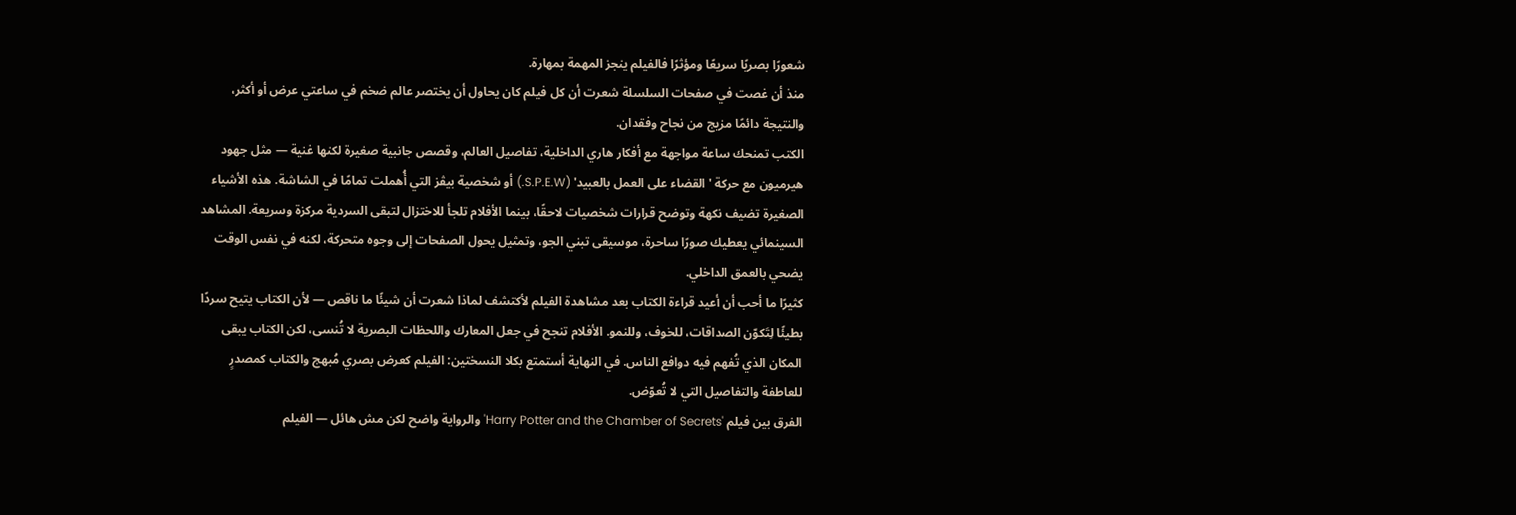شعورًا بصريًا سريعًا ومؤثرًا فالفيلم ينجز المهمة بمهارة.
منذ أن غصت في صفحات السلسلة شعرت أن كل فيلم كان يحاول أن يختصر عالم ضخم في ساعتي عرض أو أكثر، والنتيجة دائمًا مزيج من نجاح وفقدان.
الكتب تمنحك ساعة مواجهة مع أفكار هاري الداخلية، تفاصيل العالم، وقصص جانبية صغيرة لكنها غنية — مثل جهود هيرميون مع حركة 'القضاء على العمل بالعبيد' (S.P.E.W.) أو شخصية بيڤز التي أُهملت تمامًا في الشاشة. هذه الأشياء الصغيرة تضيف نكهة وتوضح قرارات شخصيات لاحقًا، بينما الأفلام تلجأ للاختزال لتبقى السردية مركزة وسريعة. المشاهد السينمائي يعطيك صورًا ساحرة، موسيقى تبني الجو، وتمثيل يحول الصفحات إلى وجوه متحركة، لكنه في نفس الوقت يضحي بالعمق الداخلي.
كثيرًا ما أحب أن أعيد قراءة الكتاب بعد مشاهدة الفيلم لأكتشف لماذا شعرت أن شيئًا ما ناقص — لأن الكتاب يتيح سردًا بطيئًا لِتَكوّن الصداقات، للخوف، وللنمو. الأفلام تنجح في جعل المعارك واللحظات البصرية لا تُنسى، لكن الكتاب يبقى المكان الذي تُفهم فيه دوافع الناس. في النهاية أستمتع بكلا النسختين: الفيلم كعرض بصري مُبهج والكتاب كمصدرٍ للعاطفة والتفاصيل التي لا تُعوّض.
الفرق بين فيلم 'Harry Potter and the Chamber of Secrets' والرواية واضح لكن مش هائل — الفيلم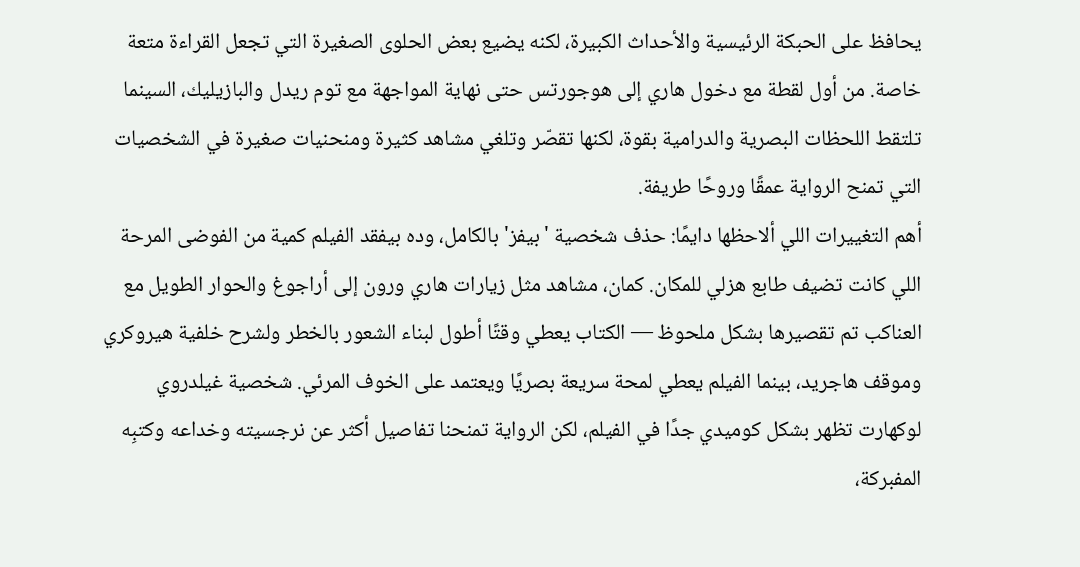يحافظ على الحبكة الرئيسية والأحداث الكبيرة، لكنه يضيع بعض الحلوى الصغيرة التي تجعل القراءة متعة خاصة. من أول لقطة مع دخول هاري إلى هوجورتس حتى نهاية المواجهة مع توم ريدل والبازيليك، السينما تلتقط اللحظات البصرية والدرامية بقوة، لكنها تقصّر وتلغي مشاهد كثيرة ومنحنيات صغيرة في الشخصيات التي تمنح الرواية عمقًا وروحًا طريفة.
أهم التغييرات اللي ألاحظها دايمًا: حذف شخصية 'بيفز' بالكامل، وده بيفقد الفيلم كمية من الفوضى المرحة اللي كانت تضيف طابع هزلي للمكان. كمان، مشاهد مثل زيارات هاري ورون إلى أراجوغ والحوار الطويل مع العناكب تم تقصيرها بشكل ملحوظ — الكتاب يعطي وقتًا أطول لبناء الشعور بالخطر ولشرح خلفية هيروكري وموقف هاجريد، بينما الفيلم يعطي لمحة سريعة بصريًا ويعتمد على الخوف المرئي. شخصية غيلدروي لوكهارت تظهر بشكل كوميدي جدًا في الفيلم، لكن الرواية تمنحنا تفاصيل أكثر عن نرجسيته وخداعه وكتبِه المفبركة،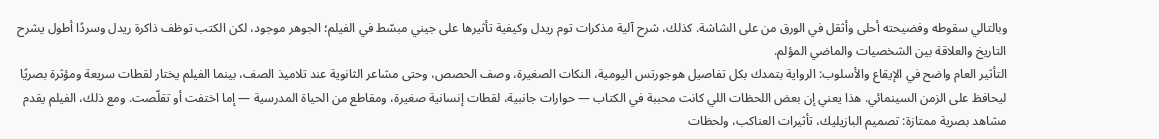وبالتالي سقوطه وفضيحته أحلى وأثقل في الورق من على الشاشة. كذلك، شرح آلية مذكرات توم ريدل وكيفية تأثيرها على جيني مبسّط في الفيلم؛ الجوهر موجود، لكن الكتب توظف ذاكرة ريدل وسردًا أطول يشرح التاريخ والعلاقة بين الشخصيات والماضي المؤلم.
التأثير العام واضح في الإيقاع والأسلوب: الرواية بتمدك بكل تفاصيل هوجورتس اليومية، النكات الصغيرة، وصف الحصص، وحتى مشاعر الثانوية عند تلاميذ الصف، بينما الفيلم يختار لقطات سريعة ومؤثرة بصريًا ليحافظ على الزمن السينمائي. هذا يعني إن بعض اللحظات اللي كانت محببة في الكتاب — حوارات جانبية، لقطات إنسانية صغيرة، ومقاطع من الحياة المدرسية — إما اختفت أو تقلّصت. ومع ذلك، الفيلم يقدم مشاهد بصرية ممتازة: تصميم البازيليك، تأثيرات العناكب، ولحظات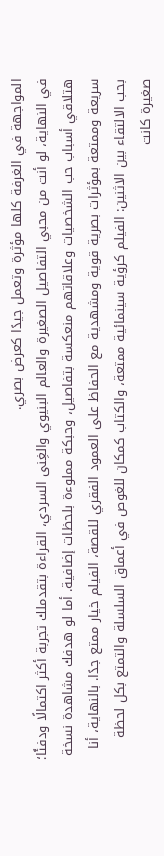المواجهة في الغرفة كلها مؤثرة وتعمل جيدًا كعرض بصري.
في النهاية، لو أنت من محبي التفاصيل الصغيرة والعالم البنيوي والغِنى السردي، القراءة بتقدملك تجربة أكثر اكتمالًا ودفئًا؛ هتلاقي أسباب حب الشخصيات وعلاقاتهم منعكسة بتفاصيل، وحبكة مملوءة بلحظات إضافية. أما لو هدفك مشاهدة نسخة سريعة وممتعة بمؤثرات بصرية قوية ومشهدية مع الحفاظ على العمود الفقري للقصة، الفيلم خيار ممتع جدًا. بالنهاية، أنا بحب الالتقاء بين الاثنين: الفيلم كرؤية سينمائية ممتعة، والكتاب كمكان للغوص في أعماق السلسلة والتمتع بكل لحظة صغيرة كانت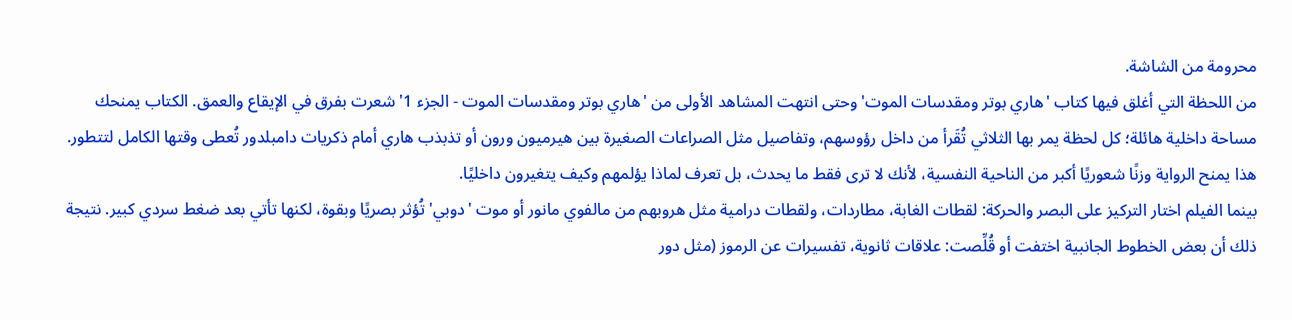محرومة من الشاشة.
من اللحظة التي أغلق فيها كتاب 'هاري بوتر ومقدسات الموت' وحتى انتهت المشاهد الأولى من 'هاري بوتر ومقدسات الموت - الجزء 1' شعرت بفرق في الإيقاع والعمق. الكتاب يمنحك مساحة داخلية هائلة؛ كل لحظة يمر بها الثلاثي تُقَرأ من داخل رؤوسهم، وتفاصيل مثل الصراعات الصغيرة بين هيرميون ورون أو تذبذب هاري أمام ذكريات دامبلدور تُعطى وقتها الكامل لتتطور. هذا يمنح الرواية وزنًا شعوريًا أكبر من الناحية النفسية، لأنك لا ترى فقط ما يحدث، بل تعرف لماذا يؤلمهم وكيف يتغيرون داخليًا.
بينما الفيلم اختار التركيز على البصر والحركة: لقطات الغابة، مطاردات، ولقطات درامية مثل هروبهم من مالفوي مانور أو موت 'دوبي' تُؤثر بصريًا وبقوة، لكنها تأتي بعد ضغط سردي كبير. نتيجة ذلك أن بعض الخطوط الجانبية اختفت أو قُلِّصت: علاقات ثانوية، تفسيرات عن الرموز (مثل دور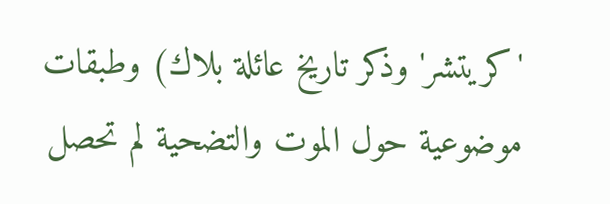'كريتشر' وذكر تاريخ عائلة بلاك) وطبقات موضوعية حول الموت والتضحية لم تحصل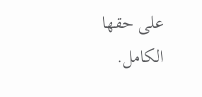على حقها الكامل.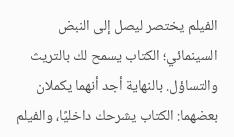الفيلم يختصر ليصل إلى النبض السينمائي؛ الكتاب يسمح لك بالتريث والتساؤل. بالنهاية أجد أنهما يكملان بعضهما: الكتاب يشرحك داخليًا، والفيلم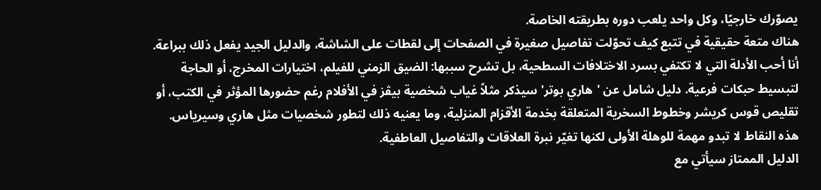يصوّرك خارجيًا، وكل واحد يلعب دوره بطريقته الخاصة.
هناك متعة حقيقية في تتبع كيف تحوّلت تفاصيل صغيرة في الصفحات إلى لقطات على الشاشة، والدليل الجيد يفعل ذلك ببراعة.
أنا أحب الأدلة التي لا تكتفي بسرد الاختلافات السطحية، بل تشرح سببها: الضيق الزمني للفيلم، اختيارات المخرج، أو الحاجة لتبسيط حبكات فرعية. دليل شامل عن 'هاري بوتر' سيذكر مثلاً غياب شخصية بيڤز في الأفلام رغم حضورها المؤثر في الكتب، أو تقليص قوس كريشر وخطوط السخرية المتعلقة بخدمة الأقزام المنزلية، وما يعنيه ذلك لتطور شخصيات مثل هاري وسيرياس. هذه النقاط لا تبدو مهمة للوهلة الأولى لكنها تغيّر نبرة العلاقات والتفاصيل العاطفية.
الدليل الممتاز سيأتي مع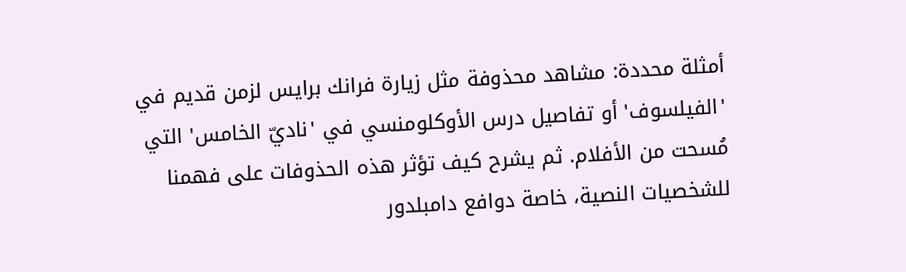أمثلة محددة: مشاهد محذوفة مثل زيارة فرانك برايس لزمن قديم في 'الفيلسوف' أو تفاصيل درس الأوكلومنسي في 'ناديّ الخامس' التي مُسحت من الأفلام. ثم يشرح كيف تؤثر هذه الحذوفات على فهمنا للشخصيات النصية، خاصة دوافع دامبلدور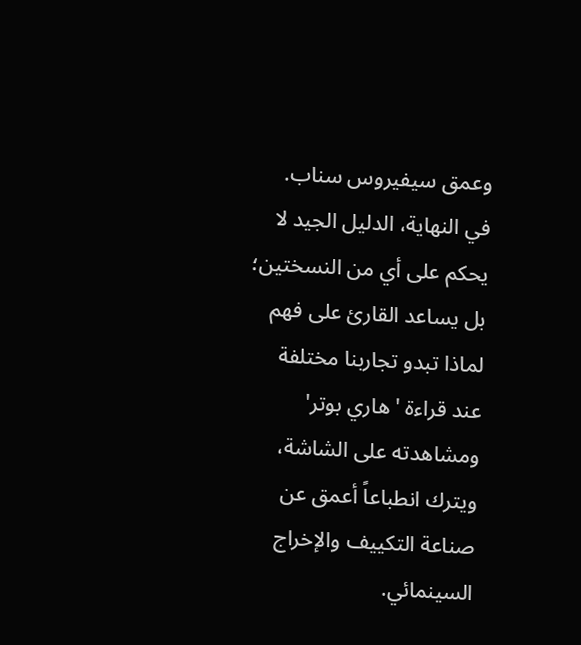وعمق سيفيروس سناب. في النهاية، الدليل الجيد لا يحكم على أي من النسختين؛ بل يساعد القارئ على فهم لماذا تبدو تجاربنا مختلفة عند قراءة 'هاري بوتر' ومشاهدته على الشاشة، ويترك انطباعاً أعمق عن صناعة التكييف والإخراج السينمائي.